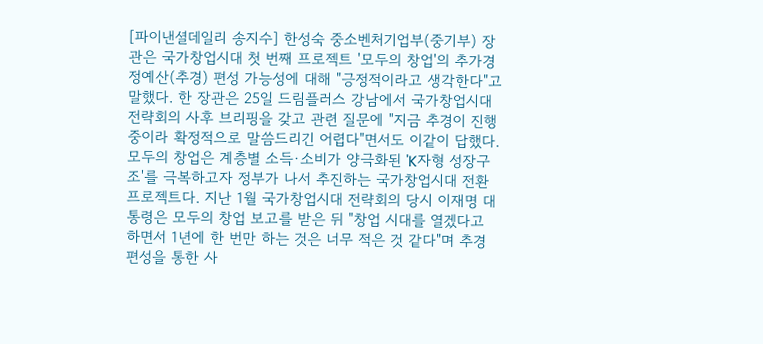[파이낸셜데일리 송지수] 한성숙 중소벤처기업부(중기부) 장관은 국가창업시대 첫 번째 프로젝트 '모두의 창업'의 추가경정예산(추경) 편성 가능성에 대해 "긍정적이라고 생각한다"고 말했다. 한 장관은 25일 드림플러스 강남에서 국가창업시대 전략회의 사후 브리핑을 갖고 관련 질문에 "지금 추경이 진행 중이라 확정적으로 말씀드리긴 어렵다"면서도 이같이 답했다. 모두의 창업은 계층별 소득·소비가 양극화된 'K자형 성장구조'를 극복하고자 정부가 나서 추진하는 국가창업시대 전환 프로젝트다. 지난 1월 국가창업시대 전략회의 당시 이재명 대통령은 모두의 창업 보고를 받은 뒤 "창업 시대를 열겠다고 하면서 1년에 한 번만 하는 것은 너무 적은 것 같다"며 추경 편성을 통한 사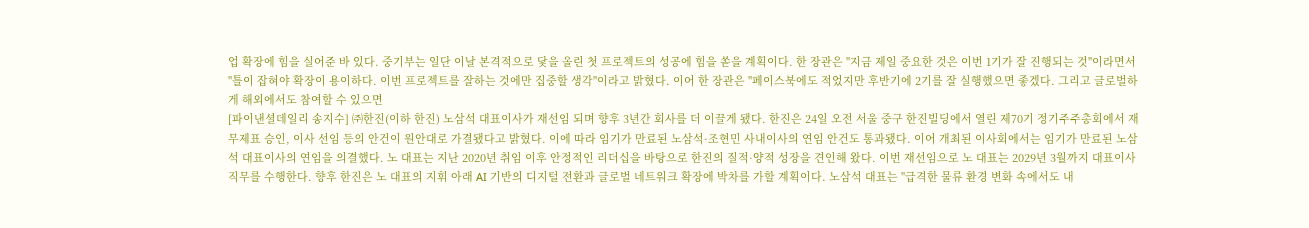업 확장에 힘을 실어준 바 있다. 중기부는 일단 이날 본격적으로 닻을 올린 첫 프로젝트의 성공에 힘을 쏟을 계획이다. 한 장관은 "지금 제일 중요한 것은 이번 1기가 잘 진행되는 것"이라면서 "틀이 잡혀야 확장이 용이하다. 이번 프로젝트를 잘하는 것에만 집중할 생각"이라고 밝혔다. 이어 한 장관은 "페이스북에도 적었지만 후반기에 2기를 잘 실행했으면 좋겠다. 그리고 글로벌하게 해외에서도 참여할 수 있으면
[파이낸셜데일리 송지수] ㈜한진(이하 한진) 노삼석 대표이사가 재선임 되며 향후 3년간 회사를 더 이끌게 됐다. 한진은 24일 오전 서울 중구 한진빌딩에서 열린 제70기 정기주주총회에서 재무제표 승인, 이사 선임 등의 안건이 원안대로 가결됐다고 밝혔다. 이에 따라 임기가 만료된 노삼석·조현민 사내이사의 연임 안건도 통과됐다. 이어 개최된 이사회에서는 임기가 만료된 노삼석 대표이사의 연임을 의결했다. 노 대표는 지난 2020년 취임 이후 안정적인 리더십을 바탕으로 한진의 질적·양적 성장을 견인해 왔다. 이번 재선임으로 노 대표는 2029년 3월까지 대표이사 직무를 수행한다. 향후 한진은 노 대표의 지휘 아래 AI 기반의 디지털 전환과 글로벌 네트워크 확장에 박차를 가할 계획이다. 노삼석 대표는 "급격한 물류 환경 변화 속에서도 내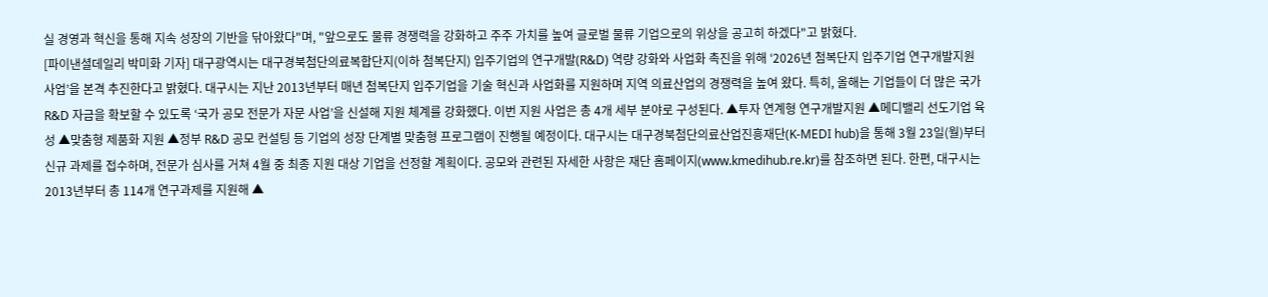실 경영과 혁신을 통해 지속 성장의 기반을 닦아왔다"며, "앞으로도 물류 경쟁력을 강화하고 주주 가치를 높여 글로벌 물류 기업으로의 위상을 공고히 하겠다"고 밝혔다.
[파이낸셜데일리 박미화 기자] 대구광역시는 대구경북첨단의료복합단지(이하 첨복단지) 입주기업의 연구개발(R&D) 역량 강화와 사업화 촉진을 위해 ‘2026년 첨복단지 입주기업 연구개발지원 사업’을 본격 추진한다고 밝혔다. 대구시는 지난 2013년부터 매년 첨복단지 입주기업을 기술 혁신과 사업화를 지원하며 지역 의료산업의 경쟁력을 높여 왔다. 특히, 올해는 기업들이 더 많은 국가 R&D 자금을 확보할 수 있도록 ‘국가 공모 전문가 자문 사업’을 신설해 지원 체계를 강화했다. 이번 지원 사업은 총 4개 세부 분야로 구성된다. ▲투자 연계형 연구개발지원 ▲메디밸리 선도기업 육성 ▲맞춤형 제품화 지원 ▲정부 R&D 공모 컨설팅 등 기업의 성장 단계별 맞춤형 프로그램이 진행될 예정이다. 대구시는 대구경북첨단의료산업진흥재단(K-MEDI hub)을 통해 3월 23일(월)부터 신규 과제를 접수하며, 전문가 심사를 거쳐 4월 중 최종 지원 대상 기업을 선정할 계획이다. 공모와 관련된 자세한 사항은 재단 홈페이지(www.kmedihub.re.kr)를 참조하면 된다. 한편, 대구시는 2013년부터 총 114개 연구과제를 지원해 ▲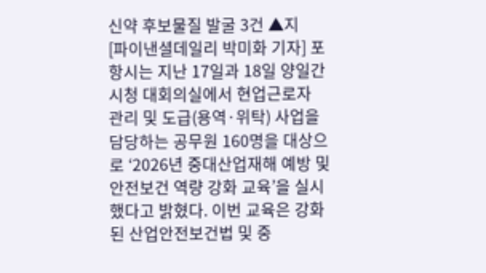신약 후보물질 발굴 3건 ▲지
[파이낸셜데일리 박미화 기자] 포항시는 지난 17일과 18일 양일간 시청 대회의실에서 현업근로자 관리 및 도급(용역·위탁) 사업을 담당하는 공무원 160명을 대상으로 ‘2026년 중대산업재해 예방 및 안전보건 역량 강화 교육’을 실시했다고 밝혔다. 이번 교육은 강화된 산업안전보건법 및 중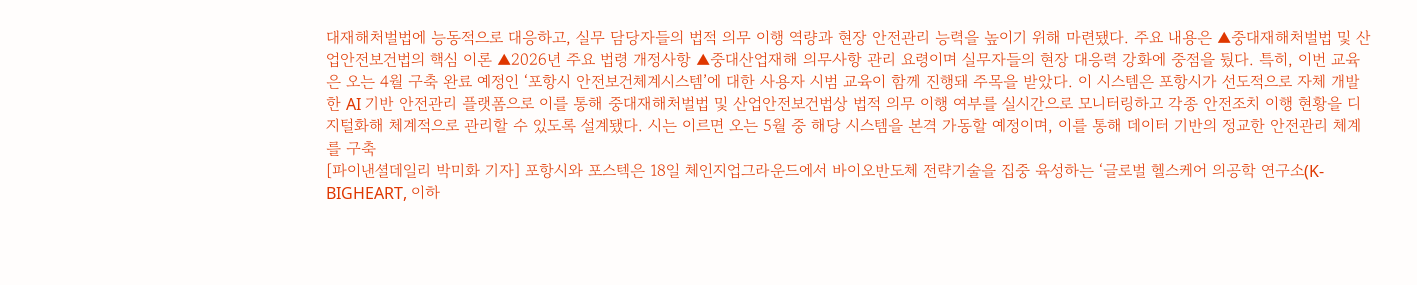대재해처벌법에 능동적으로 대응하고, 실무 담당자들의 법적 의무 이행 역량과 현장 안전관리 능력을 높이기 위해 마련됐다. 주요 내용은 ▲중대재해처벌법 및 산업안전보건법의 핵심 이론 ▲2026년 주요 법령 개정사항 ▲중대산업재해 의무사항 관리 요령이며 실무자들의 현장 대응력 강화에 중점을 뒀다. 특히, 이번 교육은 오는 4월 구축 완료 예정인 ‘포항시 안전보건체계시스템’에 대한 사용자 시범 교육이 함께 진행돼 주목을 받았다. 이 시스템은 포항시가 선도적으로 자체 개발한 AI 기반 안전관리 플랫폼으로 이를 통해 중대재해처벌법 및 산업안전보건법상 법적 의무 이행 여부를 실시간으로 모니터링하고 각종 안전조치 이행 현황을 디지털화해 체계적으로 관리할 수 있도록 설계됐다. 시는 이르면 오는 5월 중 해당 시스템을 본격 가동할 예정이며, 이를 통해 데이터 기반의 정교한 안전관리 체계를 구축
[파이낸셜데일리 박미화 기자] 포항시와 포스텍은 18일 체인지업그라운드에서 바이오반도체 전략기술을 집중 육성하는 ‘글로벌 헬스케어 의공학 연구소(K-BIGHEART, 이하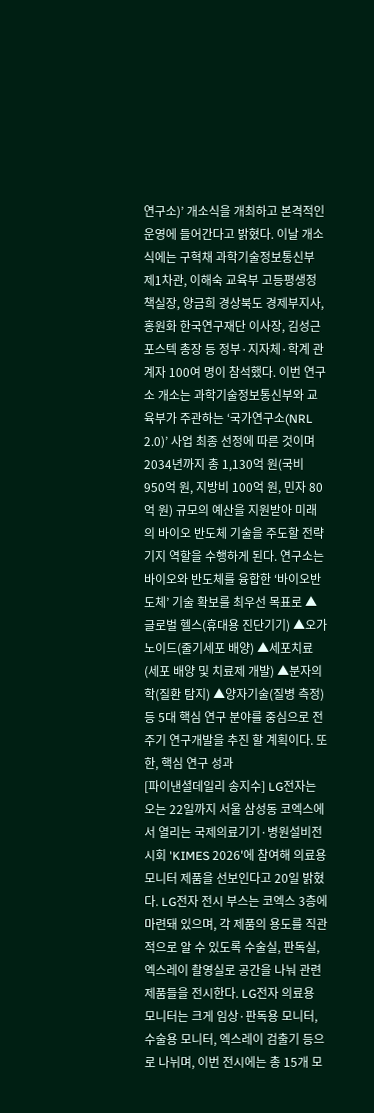연구소)’ 개소식을 개최하고 본격적인 운영에 들어간다고 밝혔다. 이날 개소식에는 구혁채 과학기술정보통신부 제1차관, 이해숙 교육부 고등평생정책실장, 양금희 경상북도 경제부지사, 홍원화 한국연구재단 이사장, 김성근 포스텍 총장 등 정부·지자체·학계 관계자 100여 명이 참석했다. 이번 연구소 개소는 과학기술정보통신부와 교육부가 주관하는 ‘국가연구소(NRL 2.0)’ 사업 최종 선정에 따른 것이며 2034년까지 총 1,130억 원(국비 950억 원, 지방비 100억 원, 민자 80억 원) 규모의 예산을 지원받아 미래의 바이오 반도체 기술을 주도할 전략 기지 역할을 수행하게 된다. 연구소는 바이오와 반도체를 융합한 ‘바이오반도체’ 기술 확보를 최우선 목표로 ▲글로벌 헬스(휴대용 진단기기) ▲오가노이드(줄기세포 배양) ▲세포치료(세포 배양 및 치료제 개발) ▲분자의학(질환 탐지) ▲양자기술(질병 측정) 등 5대 핵심 연구 분야를 중심으로 전주기 연구개발을 추진 할 계획이다. 또한, 핵심 연구 성과
[파이낸셜데일리 송지수] LG전자는 오는 22일까지 서울 삼성동 코엑스에서 열리는 국제의료기기·병원설비전시회 'KIMES 2026'에 참여해 의료용 모니터 제품을 선보인다고 20일 밝혔다. LG전자 전시 부스는 코엑스 3층에 마련돼 있으며, 각 제품의 용도를 직관적으로 알 수 있도록 수술실, 판독실, 엑스레이 촬영실로 공간을 나눠 관련 제품들을 전시한다. LG전자 의료용 모니터는 크게 임상·판독용 모니터, 수술용 모니터, 엑스레이 검출기 등으로 나뉘며, 이번 전시에는 총 15개 모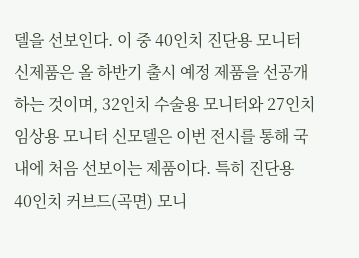델을 선보인다. 이 중 40인치 진단용 모니터 신제품은 올 하반기 출시 예정 제품을 선공개하는 것이며, 32인치 수술용 모니터와 27인치 임상용 모니터 신모델은 이번 전시를 통해 국내에 처음 선보이는 제품이다. 특히 진단용 40인치 커브드(곡면) 모니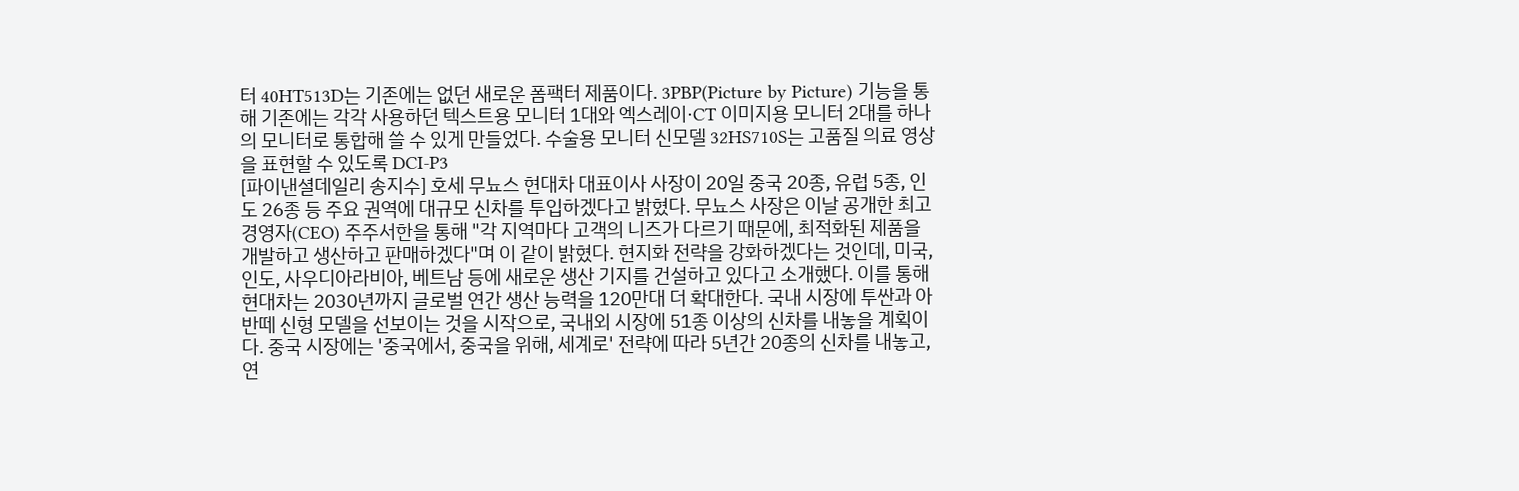터 40HT513D는 기존에는 없던 새로운 폼팩터 제품이다. 3PBP(Picture by Picture) 기능을 통해 기존에는 각각 사용하던 텍스트용 모니터 1대와 엑스레이·CT 이미지용 모니터 2대를 하나의 모니터로 통합해 쓸 수 있게 만들었다. 수술용 모니터 신모델 32HS710S는 고품질 의료 영상을 표현할 수 있도록 DCI-P3
[파이낸셜데일리 송지수] 호세 무뇨스 현대차 대표이사 사장이 20일 중국 20종, 유럽 5종, 인도 26종 등 주요 권역에 대규모 신차를 투입하겠다고 밝혔다. 무뇨스 사장은 이날 공개한 최고경영자(CEO) 주주서한을 통해 "각 지역마다 고객의 니즈가 다르기 때문에, 최적화된 제품을 개발하고 생산하고 판매하겠다"며 이 같이 밝혔다. 현지화 전략을 강화하겠다는 것인데, 미국, 인도, 사우디아라비아, 베트남 등에 새로운 생산 기지를 건설하고 있다고 소개했다. 이를 통해 현대차는 2030년까지 글로벌 연간 생산 능력을 120만대 더 확대한다. 국내 시장에 투싼과 아반떼 신형 모델을 선보이는 것을 시작으로, 국내외 시장에 51종 이상의 신차를 내놓을 계획이다. 중국 시장에는 '중국에서, 중국을 위해, 세계로' 전략에 따라 5년간 20종의 신차를 내놓고, 연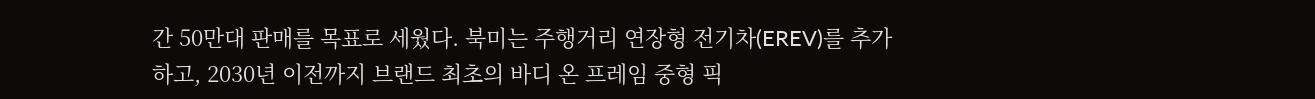간 50만대 판매를 목표로 세웠다. 북미는 주행거리 연장형 전기차(EREV)를 추가하고, 2030년 이전까지 브랜드 최초의 바디 온 프레임 중형 픽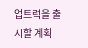업트럭을 출시할 계획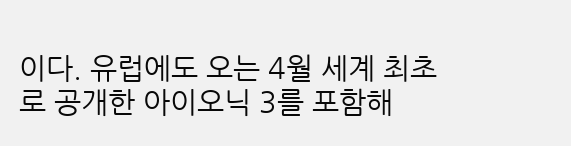이다. 유럽에도 오는 4월 세계 최초로 공개한 아이오닉 3를 포함해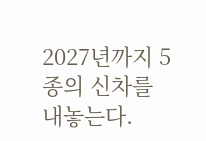2027년까지 5종의 신차를 내놓는다.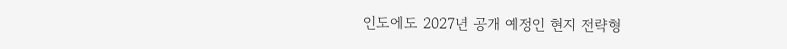인도에도 2027년 공개 예정인 현지 전략형